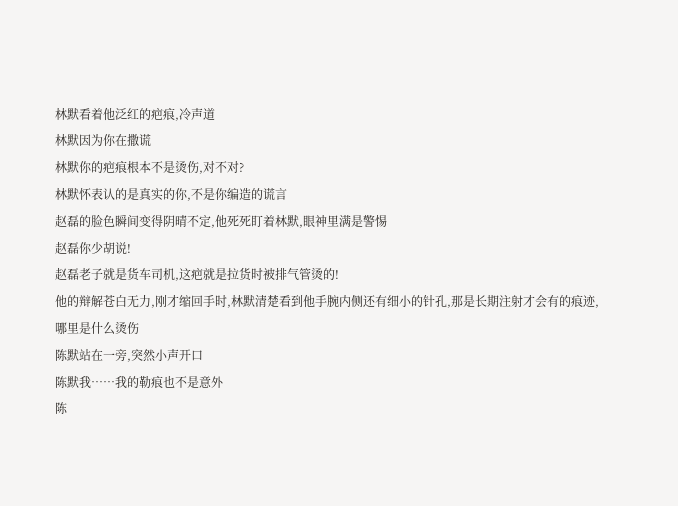林默看着他泛红的疤痕,冷声道
林默因为你在撒谎
林默你的疤痕根本不是烫伤,对不对?
林默怀表认的是真实的你,不是你编造的谎言
赵磊的脸色瞬间变得阴晴不定,他死死盯着林默,眼神里满是警惕
赵磊你少胡说!
赵磊老子就是货车司机,这疤就是拉货时被排气管烫的!
他的辩解苍白无力,刚才缩回手时,林默清楚看到他手腕内侧还有细小的针孔,那是长期注射才会有的痕迹,哪里是什么烫伤
陈默站在一旁,突然小声开口
陈默我……我的勒痕也不是意外
陈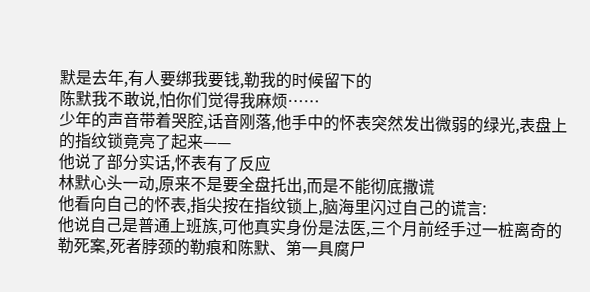默是去年,有人要绑我要钱,勒我的时候留下的
陈默我不敢说,怕你们觉得我麻烦……
少年的声音带着哭腔,话音刚落,他手中的怀表突然发出微弱的绿光,表盘上的指纹锁竟亮了起来——
他说了部分实话,怀表有了反应
林默心头一动,原来不是要全盘托出,而是不能彻底撒谎
他看向自己的怀表,指尖按在指纹锁上,脑海里闪过自己的谎言:
他说自己是普通上班族,可他真实身份是法医,三个月前经手过一桩离奇的勒死案,死者脖颈的勒痕和陈默、第一具腐尸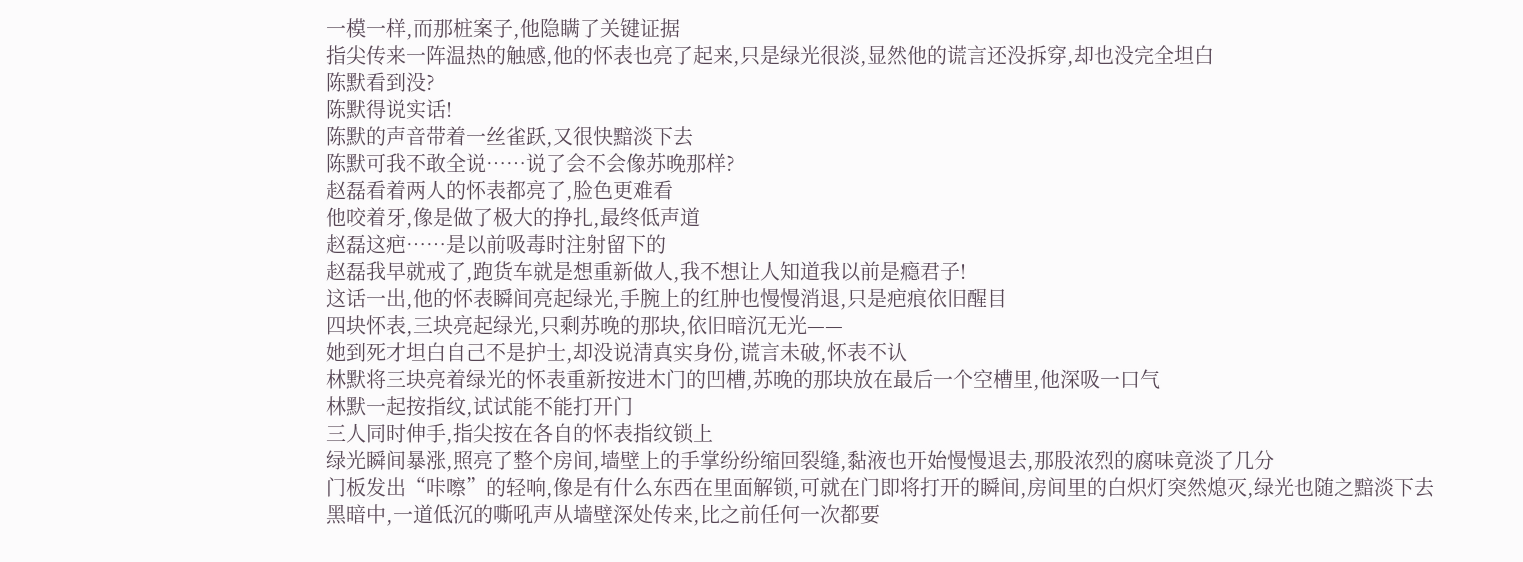一模一样,而那桩案子,他隐瞒了关键证据
指尖传来一阵温热的触感,他的怀表也亮了起来,只是绿光很淡,显然他的谎言还没拆穿,却也没完全坦白
陈默看到没?
陈默得说实话!
陈默的声音带着一丝雀跃,又很快黯淡下去
陈默可我不敢全说……说了会不会像苏晚那样?
赵磊看着两人的怀表都亮了,脸色更难看
他咬着牙,像是做了极大的挣扎,最终低声道
赵磊这疤……是以前吸毒时注射留下的
赵磊我早就戒了,跑货车就是想重新做人,我不想让人知道我以前是瘾君子!
这话一出,他的怀表瞬间亮起绿光,手腕上的红肿也慢慢消退,只是疤痕依旧醒目
四块怀表,三块亮起绿光,只剩苏晚的那块,依旧暗沉无光——
她到死才坦白自己不是护士,却没说清真实身份,谎言未破,怀表不认
林默将三块亮着绿光的怀表重新按进木门的凹槽,苏晚的那块放在最后一个空槽里,他深吸一口气
林默一起按指纹,试试能不能打开门
三人同时伸手,指尖按在各自的怀表指纹锁上
绿光瞬间暴涨,照亮了整个房间,墙壁上的手掌纷纷缩回裂缝,黏液也开始慢慢退去,那股浓烈的腐味竟淡了几分
门板发出“咔嚓”的轻响,像是有什么东西在里面解锁,可就在门即将打开的瞬间,房间里的白炽灯突然熄灭,绿光也随之黯淡下去
黑暗中,一道低沉的嘶吼声从墙壁深处传来,比之前任何一次都要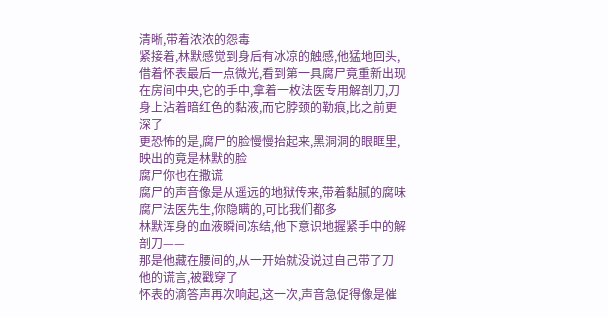清晰,带着浓浓的怨毒
紧接着,林默感觉到身后有冰凉的触感,他猛地回头,借着怀表最后一点微光,看到第一具腐尸竟重新出现在房间中央,它的手中,拿着一枚法医专用解剖刀,刀身上沾着暗红色的黏液,而它脖颈的勒痕,比之前更深了
更恐怖的是,腐尸的脸慢慢抬起来,黑洞洞的眼眶里,映出的竟是林默的脸
腐尸你也在撒谎
腐尸的声音像是从遥远的地狱传来,带着黏腻的腐味
腐尸法医先生,你隐瞒的,可比我们都多
林默浑身的血液瞬间冻结,他下意识地握紧手中的解剖刀——
那是他藏在腰间的,从一开始就没说过自己带了刀
他的谎言,被戳穿了
怀表的滴答声再次响起,这一次,声音急促得像是催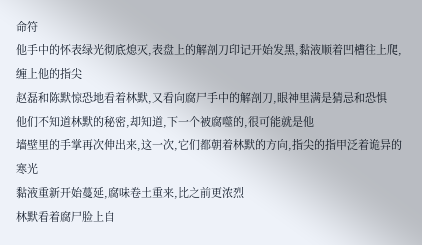命符
他手中的怀表绿光彻底熄灭,表盘上的解剖刀印记开始发黑,黏液顺着凹槽往上爬,缠上他的指尖
赵磊和陈默惊恐地看着林默,又看向腐尸手中的解剖刀,眼神里满是猜忌和恐惧
他们不知道林默的秘密,却知道,下一个被腐噬的,很可能就是他
墙壁里的手掌再次伸出来,这一次,它们都朝着林默的方向,指尖的指甲泛着诡异的寒光
黏液重新开始蔓延,腐味卷土重来,比之前更浓烈
林默看着腐尸脸上自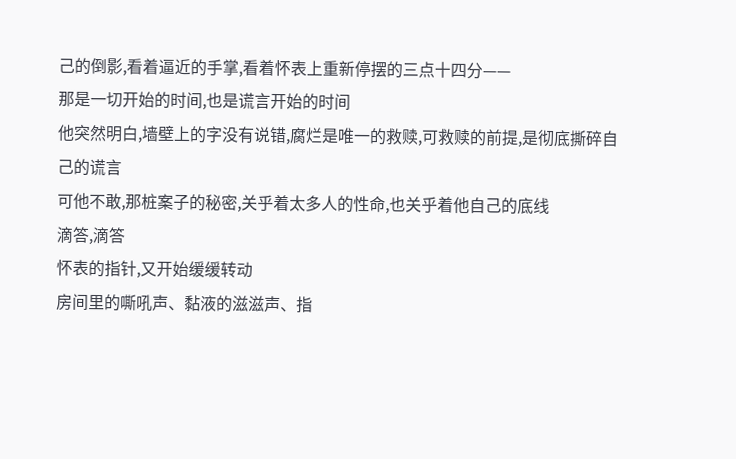己的倒影,看着逼近的手掌,看着怀表上重新停摆的三点十四分——
那是一切开始的时间,也是谎言开始的时间
他突然明白,墙壁上的字没有说错,腐烂是唯一的救赎,可救赎的前提,是彻底撕碎自己的谎言
可他不敢,那桩案子的秘密,关乎着太多人的性命,也关乎着他自己的底线
滴答,滴答
怀表的指针,又开始缓缓转动
房间里的嘶吼声、黏液的滋滋声、指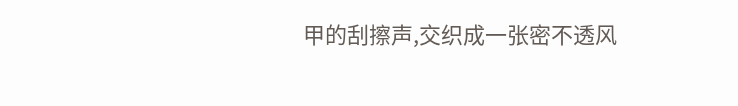甲的刮擦声,交织成一张密不透风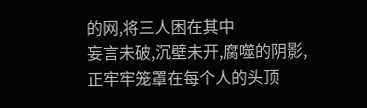的网,将三人困在其中
妄言未破,沉壁未开,腐噬的阴影,正牢牢笼罩在每个人的头顶